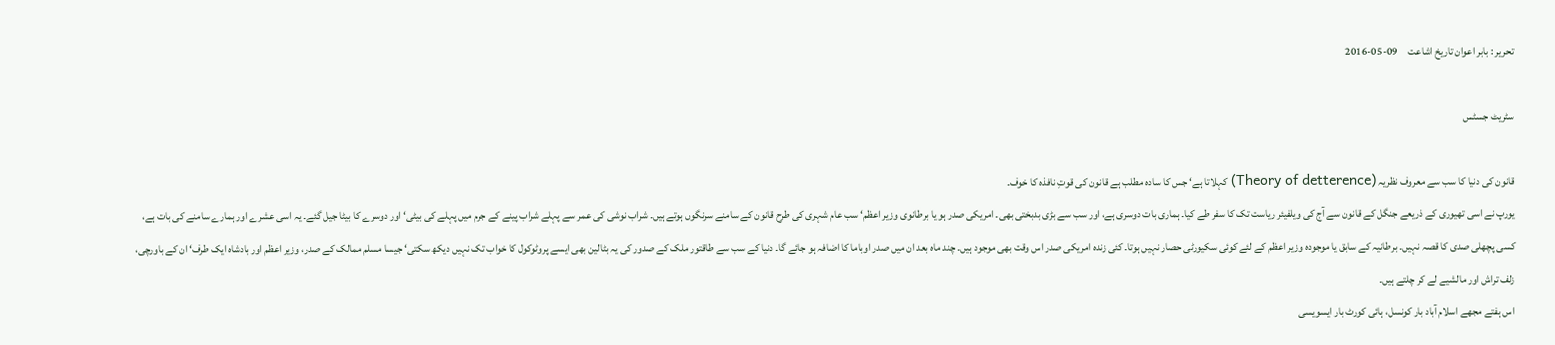تحریر : بابر اعوان تاریخ اشاعت     09-05-2016

سٹریٹ جسٹس

قانون کی دنیا کا سب سے معروف نظریہ (Theory of detterence) کہلاتا ہے‘ جس کا سادہ مطلب ہے قانون کی قوتِ نافذہ کا خوف۔
یورپ نے اسی تھیوری کے ذریعے جنگل کے قانون سے آج کی ویلفیئر ریاست تک کا سفر طے کیا۔ ہماری بات دوسری ہے، اور سب سے بڑی بدبختی بھی۔ امریکی صدر ہو یا برطانوی وزیر اعظم‘ سب عام شہری کی طرح قانون کے سامنے سرنگوں ہوتے ہیں۔ شراب نوشی کی عمر سے پہلے شراب پینے کے جرم میں پہلے کی بیٹی‘ اور دوسرے کا بیٹا جیل گئے۔ یہ اسی عشرے اور ہمارے سامنے کی بات ہے، کسی پچھلی صدی کا قصہ نہیں۔ برطانیہ کے سابق یا موجودہ وزیر اعظم کے لئے کوئی سکیورٹی حصار نہیں ہوتا۔ کئی زندہ امریکی صدر اس وقت بھی موجود ہیں۔ چند ماہ بعد ان میں صدر اوباما کا اضافہ ہو جائے گا۔ دنیا کے سب سے طاقتور ملک کے صدور کی یہ بٹالین بھی ایسے پروٹوکول کا خواب تک نہیں دیکھ سکتی‘ جیسا مسلم ممالک کے صدر، وزیر اعظم اور بادشاہ ایک طرف‘ ان کے باورچی، زلف تراش اور مالشیے لے کر چلتے ہیں۔
اس ہفتے مجھے اسلام آباد بار کونسل، ہائی کورٹ بار ایسویسی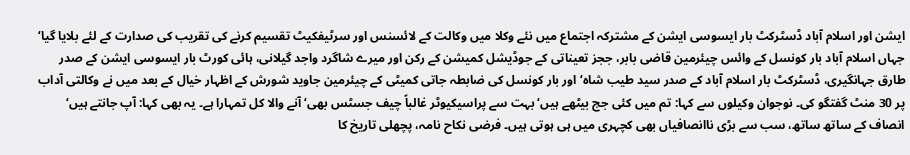ایشن اور اسلام آباد ڈسٹرکٹ بار ایسوسی ایشن کے مشترکہ اجتماع میں نئے وکلا میں وکالت کے لائسنس اور سرٹیفکیٹ تقسیم کرنے کی تقریب کی صدارت کے لئے بلایا گیا‘ جہاں اسلام آباد بار کونسل کے وائس چیئرمین قاضی بابر، ججز تعیناتی کے جوڈیشل کمیشن کے رکن اور میرے شاگرد واجد گیلانی، ہائی کورٹ بار ایسوسی ایشن کے صدر طارق جہانگیری، ڈسٹرکٹ بار اسلام آباد کے صدر سید طیب شاہ‘ اور بار کونسل کی ضابطہ جاتی کمیٹی کے چیئرمین جاوید شورش کے اظہار خیال کے بعد میں نے وکالتی آداب پر 30 منٹ گفتگو کی۔ نوجوان وکیلوں سے کہا: تم میں کئی جج بیٹھے ہیں‘ بہت سے پراسیکیوٹر غالباً چیف جسٹس بھی‘ آنے والا کل تمہارا ہے۔ یہ بھی کہا: آپ جانتے ہیں‘ انصاف کے ساتھ ساتھ، سب سے بڑی ناانصافیاں بھی کچہری میں ہی ہوتی ہیں۔ فرضی نکاح نامہ، پچھلی تاریخ کا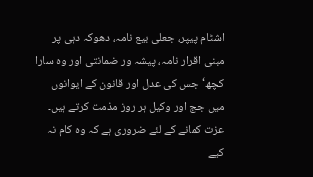اشٹام پیپر، جعلی بیع نامہ، دھوکہ دہی پر مبنی اقرار نامہ، پیشہ ور ضمانتی اور وہ سارا کچھ‘ جس کی عدل اور قانون کے ایوانوں میں جج اور وکیل ہر روز مذمت کرتے ہیں۔ عزت کمانے کے لئے ضروری ہے کہ وہ کام نہ کیے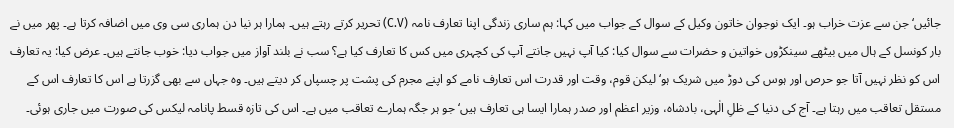جائیں‘ جن سے عزت خراب ہو۔ ایک نوجوان خاتون وکیل کے سوال کے جواب میں کہا: ہم ساری زندگی اپنا تعارف نامہ (C.V) تحریر کرتے رہتے ہیں۔ ہمارا ہر نیا دن ہماری سی وی میں اضافہ کرتا ہے۔ پھر میں نے بار کونسل کے ہال میں بیٹھے سینکڑوں خواتین و حضرات سے سوال کیا: کیا آپ نہیں جانتے آپ کی کچہری میں کس کا تعارف کیا ہے؟ سب نے بلند آواز میں جواب دیا: خوب جانتے ہیں۔ عرض کیا: یہ تعارف اس کو نظر نہیں آتا جو حرص اور ہوس کی دوڑ میں شریک ہو‘ لیکن قوم، وقت اور قدرت اس تعارف نامے کو اپنے مجرم کی پشت پر چسپاں کر دیتے ہیں۔ وہ جہاں سے بھی گزرتا ہے اس کا تعارف اس کے مستقل تعاقب میں رہتا ہے۔ آج کی دنیا کے ظلِ الٰہی، بادشاہ، وزیر اعظم اور صدر ہمارا ایسا ہی تعارف ہیں‘ جو ہر جگہ ہمارے تعاقب میں ہے۔ اس کی تازہ قسط پانامہ لیکس کی صورت میں جاری ہوئی۔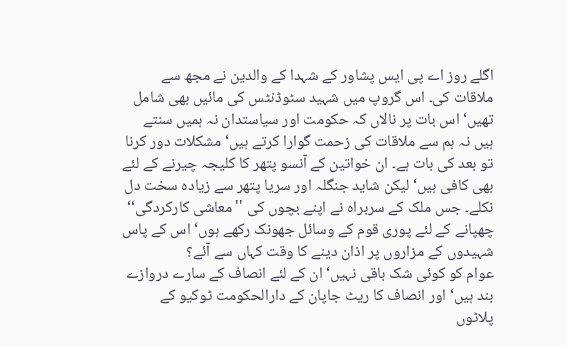اگلے روز اے پی ایس پشاور کے شہدا کے والدین نے مجھ سے ملاقات کی۔ اس گروپ میں شہید سٹوڈنٹس کی مائیں بھی شامل تھیں‘ اس بات پر نالاں کہ حکومت اور سیاستدان نہ ہمیں سنتے ہیں نہ ہم سے ملاقات کی زحمت گوارا کرتے ہیں‘ مشکلات دور کرنا تو بعد کی بات ہے۔ ان خواتین کے آنسو پتھر کا کلیجہ چیرنے کے لئے بھی کافی ہیں‘ لیکن شاید جنگلہ اور سریا پتھر سے زیادہ سخت دل نکلے۔ جس ملک کے سربراہ نے اپنے بچوں کی ''معاشی کارکردگی‘‘ چھپانے کے لئے پوری قوم کے وسائل جھونک رکھے ہوں‘ اس کے پاس شہیدوں کے مزاروں پر اذان دینے کا وقت کہاں سے آئے؟
عوام کو کوئی شک باقی نہیں‘ ان کے لئے انصاف کے سارے دروازے بند ہیں‘ اور انصاف کا ریٹ جاپان کے دارالحکومت ٹوکیو کے پلاٹوں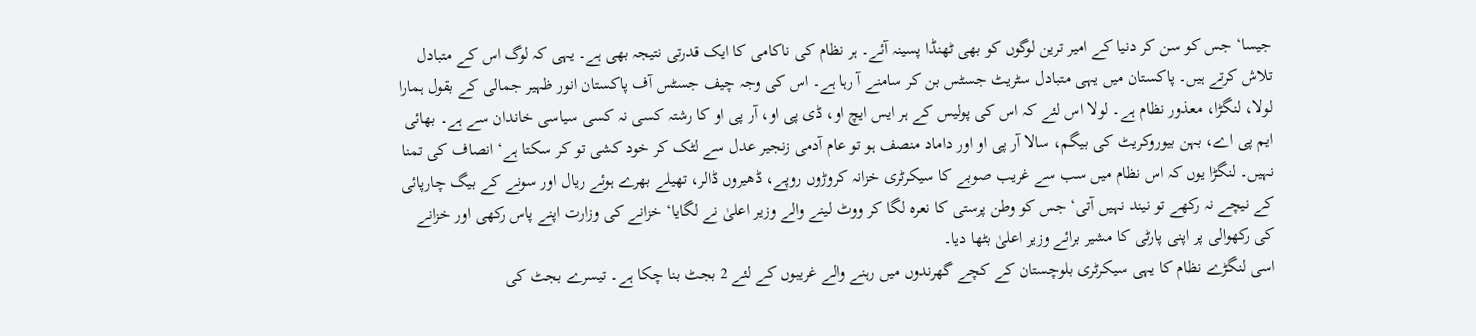جیسا‘ جس کو سن کر دنیا کے امیر ترین لوگوں کو بھی ٹھنڈا پسینہ آئے۔ ہر نظام کی ناکامی کا ایک قدرتی نتیجہ بھی ہے۔ یہی کہ لوگ اس کے متبادل تلاش کرتے ہیں۔ پاکستان میں یہی متبادل سٹریٹ جسٹس بن کر سامنے آ رہا ہے۔ اس کی وجہ چیف جسٹس آف پاکستان انور ظہیر جمالی کے بقول ہمارا لولا، لنگڑا، معذور نظام ہے۔ لولا اس لئے کہ اس کی پولیس کے ہر ایس ایچ او، ڈی پی او، آر پی او کا رشتہ کسی نہ کسی سیاسی خاندان سے ہے۔ بھائی ایم پی اے، بہن بیوروکریٹ کی بیگم، سالا آر پی او اور داماد منصف ہو تو عام آدمی زنجیر عدل سے لٹک کر خود کشی تو کر سکتا ہے‘ انصاف کی تمنا نہیں۔ لنگڑا یوں کہ اس نظام میں سب سے غریب صوبے کا سیکرٹری خزانہ کروڑوں روپے، ڈھیروں ڈالر، تھیلے بھرے ہوئے ریال اور سونے کے بیگ چارپائی کے نیچے نہ رکھے تو نیند نہیں آتی‘ جس کو وطن پرستی کا نعرہ لگا کر ووٹ لینے والے وزیر اعلیٰ نے لگایا‘ خزانے کی وزارت اپنے پاس رکھی اور خزانے کی رکھوالی پر اپنی پارٹی کا مشیر برائے وزیر اعلیٰ بٹھا دیا۔
اسی لنگڑے نظام کا یہی سیکرٹری بلوچستان کے کچے گھرندوں میں رہنے والے غریبوں کے لئے 2 بجٹ بنا چکا ہے۔ تیسرے بجٹ کی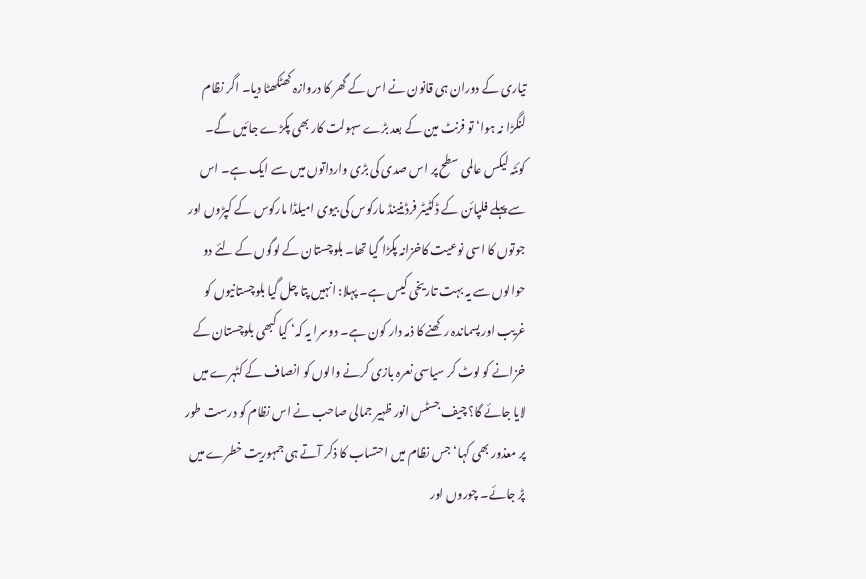تیاری کے دوران ہی قانون نے اس کے گھر کا دروازہ کھٹکھٹا دیا۔ اگر نظام لنگڑا نہ ہوا‘ تو فرنٹ مین کے بعد بڑے سہولت کار بھی پکڑے جائیں گے۔
کوئٹہ لیکس عالمی سطح پر اس صدی کی بڑی وارداتوں میں سے ایک ہے۔ اس سے پہلے فلپائن کے ڈکٹیٹر فرڈینینڈ مارکوس کی بیوی امیلڈا مارکوس کے کپڑوں اور جوتوں کا اسی نوعیت کاخزانہ پکڑا گیا تھا۔ بلوچستان کے لوگوں کے لئے دو حوالوں سے یہ بہت تاریخی کیس ہے۔ پہلا: انہیں پتا چل گیا بلوچستانیوں کو غریب اور پسماندہ رکھنے کا ذمہ دار کون ہے۔ دوسرا یہ کہ‘ کیا کبھی بلوچستان کے خزانے کو لوٹ کر سیاسی نعرہ بازی کرنے والوں کو انصاف کے کٹہرے میں لایا جائے گا؟ چیف جسٹس انور ظہیر جمالی صاحب نے اس نظام کو درست طور پر معذور بھی کہا‘ جس نظام میں احتساب کا ذکر آتے ہی جمہوریت خطرے میں پڑ جائے۔ چوروں اور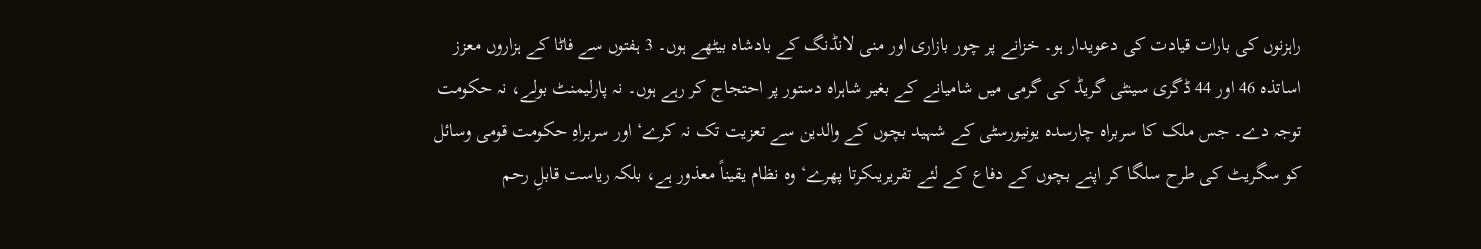راہزنوں کی بارات قیادت کی دعویدار ہو۔ خزانے پر چور بازاری اور منی لانڈنگ کے بادشاہ بیٹھے ہوں۔ 3 ہفتوں سے فاٹا کے ہزاروں معزز اساتذہ 46 اور 44 ڈگری سینٹی گریڈ کی گرمی میں شامیانے کے بغیر شاہراہ دستور پر احتجاج کر رہے ہوں۔ نہ پارلیمنٹ بولے، نہ حکومت توجہ دے۔ جس ملک کا سربراہ چارسدہ یونیورسٹی کے شہید بچوں کے والدین سے تعزیت تک نہ کرے‘ اور سربراہِ حکومت قومی وسائل کو سگریٹ کی طرح سلگا کر اپنے بچوں کے دفاع کے لئے تقریریںکرتا پھرے‘ وہ نظام یقیناً معذور ہے، بلکہ ریاست قابلِ رحم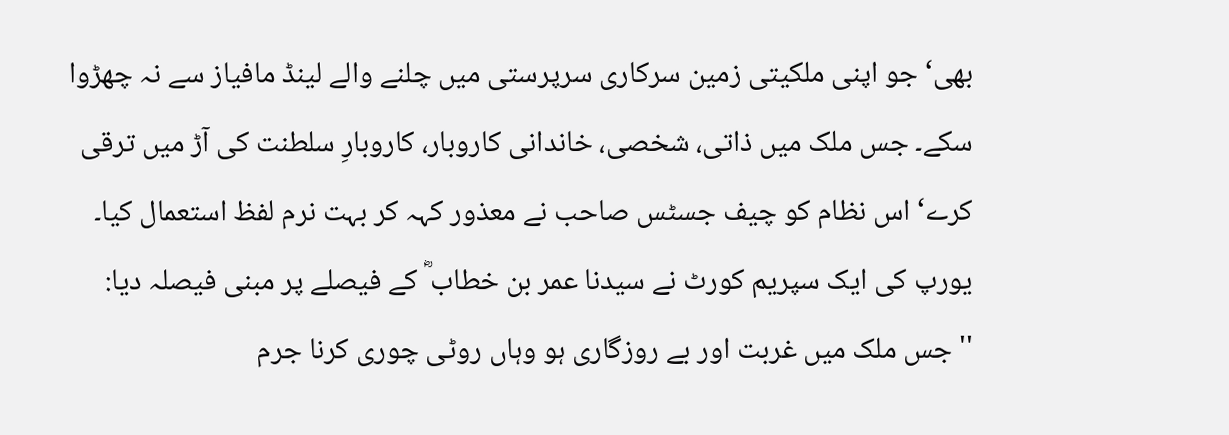بھی‘ جو اپنی ملکیتی زمین سرکاری سرپرستی میں چلنے والے لینڈ مافیاز سے نہ چھڑوا سکے۔ جس ملک میں ذاتی، شخصی، خاندانی کاروبار، کاروبارِ سلطنت کی آڑ میں ترقی کرے‘ اس نظام کو چیف جسٹس صاحب نے معذور کہہ کر بہت نرم لفظ استعمال کیا۔
یورپ کی ایک سپریم کورٹ نے سیدنا عمر بن خطاب ؓ کے فیصلے پر مبنی فیصلہ دیا: ''جس ملک میں غربت اور بے روزگاری ہو وہاں روٹی چوری کرنا جرم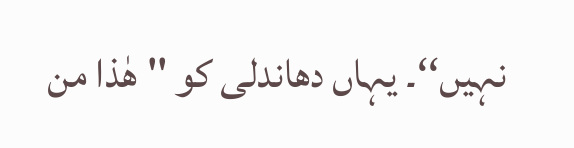نہیں‘‘۔ یہاں دھاندلی کو ''ھٰذا من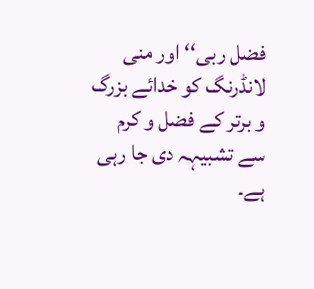فضل ربی‘‘ اور منی لانڈرنگ کو خدائے بزرگ و برتر کے فضل و کرم سے تشبیہہ دی جا رہی ہے۔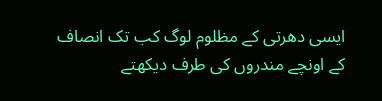ایسی دھرتی کے مظلوم لوگ کب تک انصاف کے اونچے مندروں کی طرف دیکھتے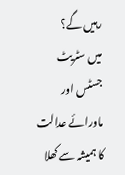رہیں گے؟
میں سٹریٹ جسٹس اور ماورائے عدالت کا ہمیشہ سے کھلا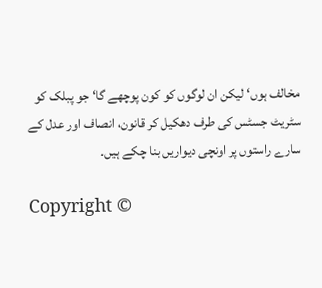مخالف ہوں‘ لیکن ان لوگوں کو کون پوچھے گا‘ جو پبلک کو سٹریٹ جسٹس کی طرف دھکیل کر قانون، انصاف اور عدل کے سارے راستوں پر اونچی دیواریں بنا چکے ہیں۔

Copyright ©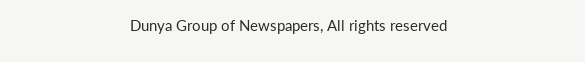Dunya Group of Newspapers, All rights reserved